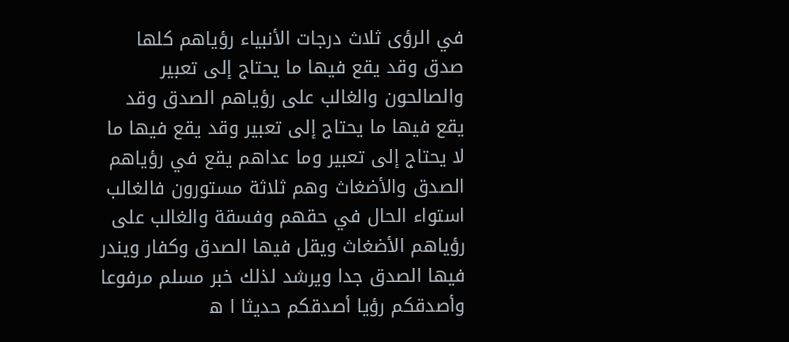في الرؤى ثلاث درجات الأنبياء رؤياهم كلها صدق وقد يقع فيها ما يحتاج إلى تعبير والصالحون والغالب على رؤياهم الصدق وقد يقع فيها ما يحتاج إلى تعبير وقد يقع فيها ما لا يحتاج إلى تعبير وما عداهم يقع في رؤياهم الصدق والأضغاث وهم ثلاثة مستورون فالغالب استواء الحال في حقهم وفسقة والغالب على رؤياهم الأضغاث ويقل فيها الصدق وكفار ويندر فيها الصدق جدا ويرشد لذلك خبر مسلم مرفوعا وأصدقكم رؤيا أصدقكم حديثا ا ه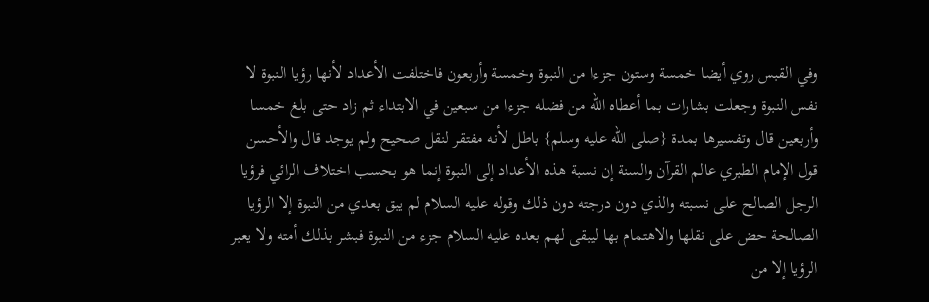وفي القبس روي أيضا خمسة وستون جزءا من النبوة وخمسة وأربعون فاختلفت الأعداد لأنها رؤيا النبوة لا نفس النبوة وجعلت بشارات بما أعطاه الله من فضله جزءا من سبعين في الابتداء ثم زاد حتى بلغ خمسا وأربعين قال وتفسيرها بمدة {صلى الله عليه وسلم} باطل لأنه مفتقر لنقل صحيح ولم يوجد قال والأحسن قول الإمام الطبري عالم القرآن والسنة إن نسبة هذه الأعداد إلى النبوة إنما هو بحسب اختلاف الرائي فرؤيا الرجل الصالح على نسبته والذي دون درجته دون ذلك وقوله عليه السلام لم يبق بعدي من النبوة إلا الرؤيا الصالحة حض على نقلها والاهتمام بها ليبقى لهم بعده عليه السلام جزء من النبوة فبشر بذلك أمته ولا يعبر الرؤيا إلا من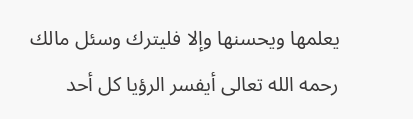يعلمها ويحسنها وإلا فليترك وسئل مالك رحمه الله تعالى أيفسر الرؤيا كل أحد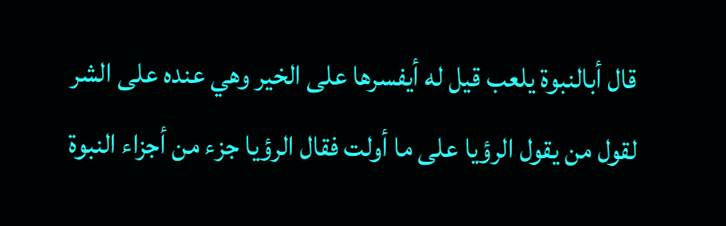قال أبالنبوة يلعب قيل له أيفسرها على الخير وهي عنده على الشر لقول من يقول الرؤيا على ما أولت فقال الرؤيا جزء من أجزاء النبوة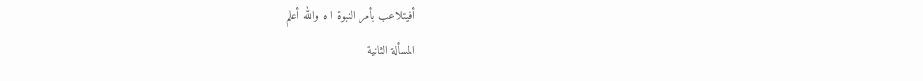أفيتلاعب بأمر النبوة ا ه والله أعلم
المسألة الثانية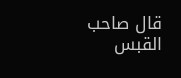قال صاحب القبس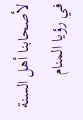لأصحابنا أهل السنة في رؤيا المنام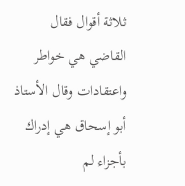ثلاثة أقوال فقال القاضي هي خواطر واعتقادات وقال الأستاذ أبو إسحاق هي إدراك بأجزاء لم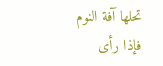تحلها آفة النوم فإذا رأى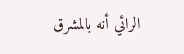الرائي أنه بالمشرق